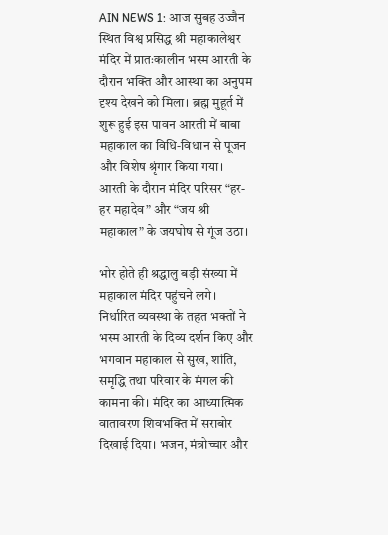AIN NEWS 1: आज सुबह उज्जैन स्थित विश्व प्रसिद्ध श्री महाकालेश्वर मंदिर में प्रातःकालीन भस्म आरती के दौरान भक्ति और आस्था का अनुपम दृश्य देखने को मिला। ब्रह्म मुहूर्त में शुरू हुई इस पावन आरती में बाबा महाकाल का विधि-विधान से पूजन और विशेष श्रृंगार किया गया। आरती के दौरान मंदिर परिसर “हर-हर महादेव” और “जय श्री महाकाल” के जयघोष से गूंज उठा।

भोर होते ही श्रद्धालु बड़ी संख्या में महाकाल मंदिर पहुंचने लगे। निर्धारित व्यवस्था के तहत भक्तों ने भस्म आरती के दिव्य दर्शन किए और भगवान महाकाल से सुख, शांति, समृद्धि तथा परिवार के मंगल की कामना की। मंदिर का आध्यात्मिक वातावरण शिवभक्ति में सराबोर दिखाई दिया। भजन, मंत्रोच्चार और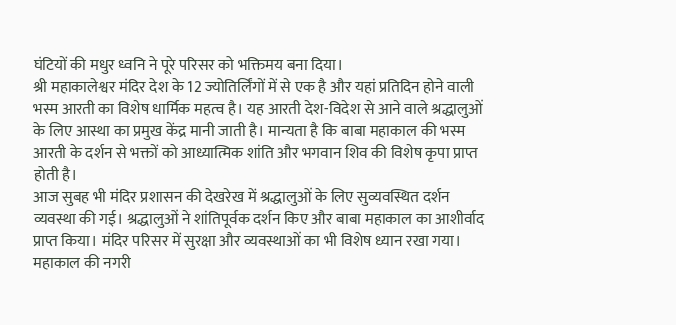घंटियों की मधुर ध्वनि ने पूरे परिसर को भक्तिमय बना दिया।
श्री महाकालेश्वर मंदिर देश के 12 ज्योतिर्लिंगों में से एक है और यहां प्रतिदिन होने वाली भस्म आरती का विशेष धार्मिक महत्व है। यह आरती देश-विदेश से आने वाले श्रद्धालुओं के लिए आस्था का प्रमुख केंद्र मानी जाती है। मान्यता है कि बाबा महाकाल की भस्म आरती के दर्शन से भक्तों को आध्यात्मिक शांति और भगवान शिव की विशेष कृपा प्राप्त होती है।
आज सुबह भी मंदिर प्रशासन की देखरेख में श्रद्धालुओं के लिए सुव्यवस्थित दर्शन व्यवस्था की गई। श्रद्धालुओं ने शांतिपूर्वक दर्शन किए और बाबा महाकाल का आशीर्वाद प्राप्त किया। मंदिर परिसर में सुरक्षा और व्यवस्थाओं का भी विशेष ध्यान रखा गया।
महाकाल की नगरी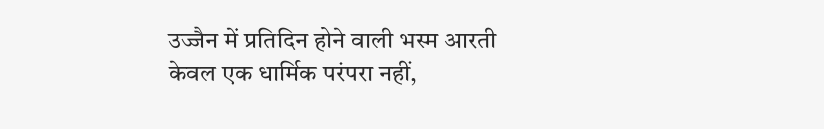उज्जैन में प्रतिदिन होने वाली भस्म आरती केवल एक धार्मिक परंपरा नहीं,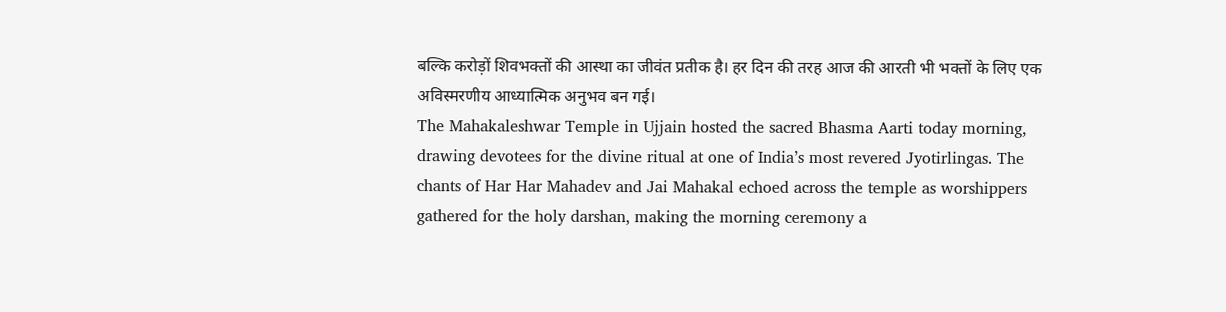बल्कि करोड़ों शिवभक्तों की आस्था का जीवंत प्रतीक है। हर दिन की तरह आज की आरती भी भक्तों के लिए एक अविस्मरणीय आध्यात्मिक अनुभव बन गई।
The Mahakaleshwar Temple in Ujjain hosted the sacred Bhasma Aarti today morning, drawing devotees for the divine ritual at one of India’s most revered Jyotirlingas. The chants of Har Har Mahadev and Jai Mahakal echoed across the temple as worshippers gathered for the holy darshan, making the morning ceremony a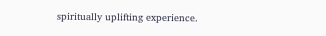spiritually uplifting experience.